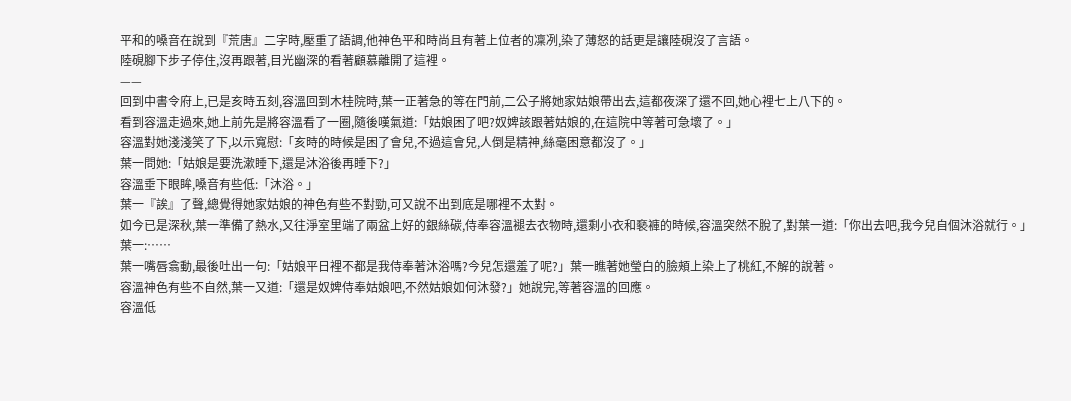平和的嗓音在說到『荒唐』二字時,壓重了語調,他神色平和時尚且有著上位者的凜冽,染了薄怒的話更是讓陸硯沒了言語。
陸硯腳下步子停住,沒再跟著,目光幽深的看著顧慕離開了這裡。
——
回到中書令府上,已是亥時五刻,容溫回到木桂院時,葉一正著急的等在門前,二公子將她家姑娘帶出去,這都夜深了還不回,她心裡七上八下的。
看到容溫走過來,她上前先是將容溫看了一圈,隨後嘆氣道:「姑娘困了吧?奴婢該跟著姑娘的,在這院中等著可急壞了。」
容溫對她淺淺笑了下,以示寬慰:「亥時的時候是困了會兒,不過這會兒,人倒是精神,絲毫困意都沒了。」
葉一問她:「姑娘是要洗漱睡下,還是沐浴後再睡下?」
容溫垂下眼眸,嗓音有些低:「沐浴。」
葉一『誒』了聲,總覺得她家姑娘的神色有些不對勁,可又說不出到底是哪裡不太對。
如今已是深秋,葉一準備了熱水,又往淨室里端了兩盆上好的銀絲碳,侍奉容溫褪去衣物時,還剩小衣和褻褲的時候,容溫突然不脫了,對葉一道:「你出去吧,我今兒自個沐浴就行。」
葉一:……
葉一嘴唇翕動,最後吐出一句:「姑娘平日裡不都是我侍奉著沐浴嗎?今兒怎還羞了呢?」葉一瞧著她瑩白的臉頰上染上了桃紅,不解的說著。
容溫神色有些不自然,葉一又道:「還是奴婢侍奉姑娘吧,不然姑娘如何沐發?」她說完,等著容溫的回應。
容溫低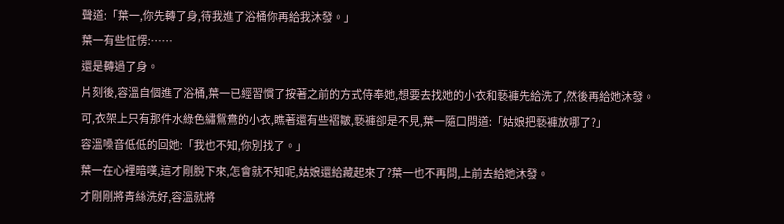聲道:「葉一,你先轉了身,待我進了浴桶你再給我沐發。」
葉一有些怔愣:……
還是轉過了身。
片刻後,容溫自個進了浴桶,葉一已經習慣了按著之前的方式侍奉她,想要去找她的小衣和褻褲先給洗了,然後再給她沐發。
可,衣架上只有那件水綠色繡鴛鴦的小衣,瞧著還有些褶皺,褻褲卻是不見,葉一隨口問道:「姑娘把褻褲放哪了?」
容溫嗓音低低的回她:「我也不知,你別找了。」
葉一在心裡暗嘆,這才剛脫下來,怎會就不知呢,姑娘還給藏起來了?葉一也不再問,上前去給她沐發。
才剛剛將青絲洗好,容溫就將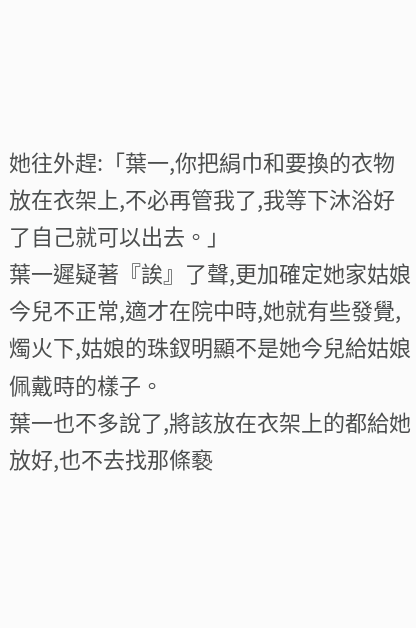她往外趕:「葉一,你把絹巾和要換的衣物放在衣架上,不必再管我了,我等下沐浴好了自己就可以出去。」
葉一遲疑著『誒』了聲,更加確定她家姑娘今兒不正常,適才在院中時,她就有些發覺,燭火下,姑娘的珠釵明顯不是她今兒給姑娘佩戴時的樣子。
葉一也不多說了,將該放在衣架上的都給她放好,也不去找那條褻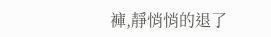褲,靜悄悄的退了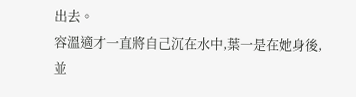出去。
容溫適才一直將自己沉在水中,葉一是在她身後,並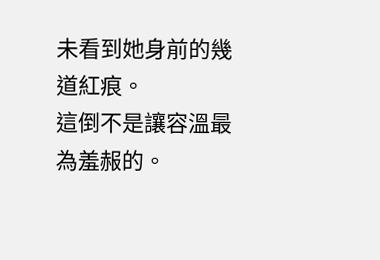未看到她身前的幾道紅痕。
這倒不是讓容溫最為羞赧的。